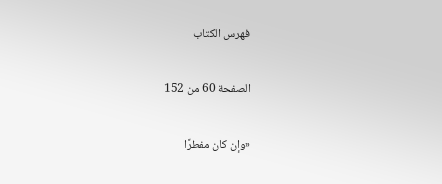فهرس الكتاب

الصفحة 60 من 152

«وإن كان مفطرًا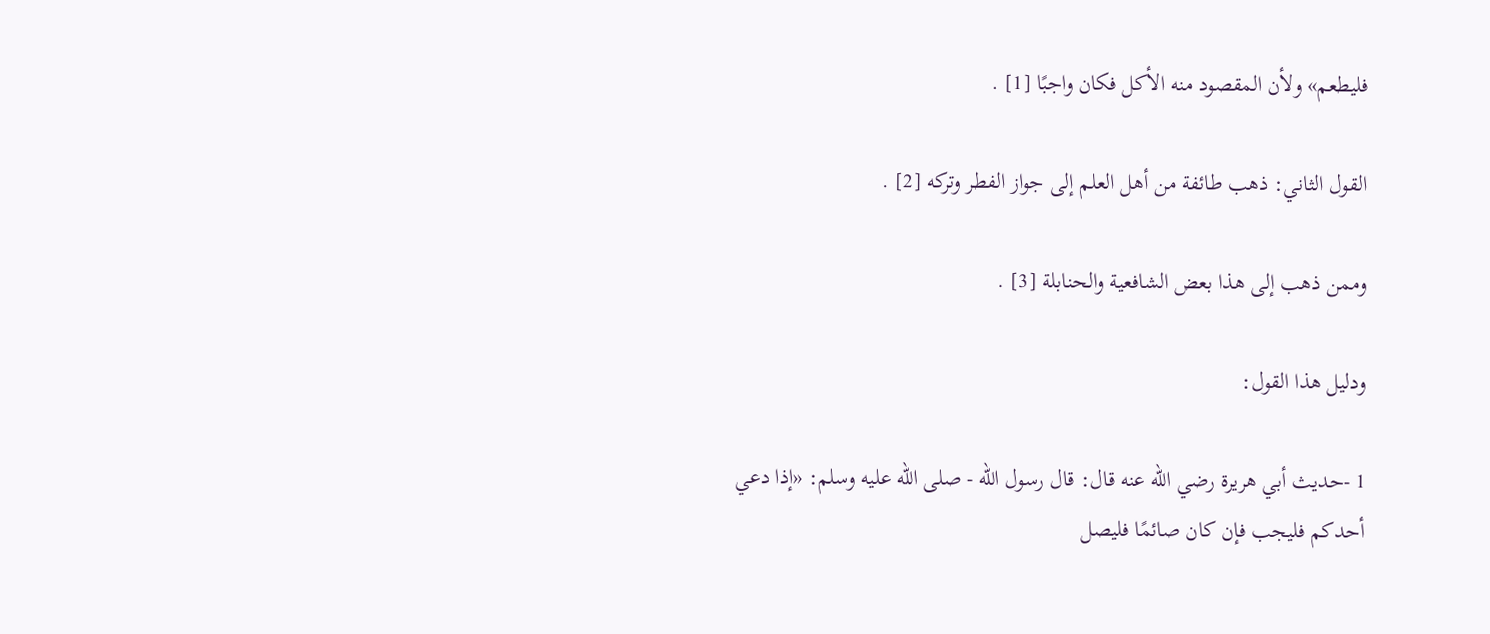فليطعم» ولأن المقصود منه الأكل فكان واجبًا [1] .

القول الثاني: ذهب طائفة من أهل العلم إلى جواز الفطر وتركه [2] .

وممن ذهب إلى هذا بعض الشافعية والحنابلة [3] .

ودليل هذا القول:

1 -حديث أبي هريرة رضي الله عنه قال: قال رسول الله - صلى الله عليه وسلم: «إذا دعي أحدكم فليجب فإن كان صائمًا فليصل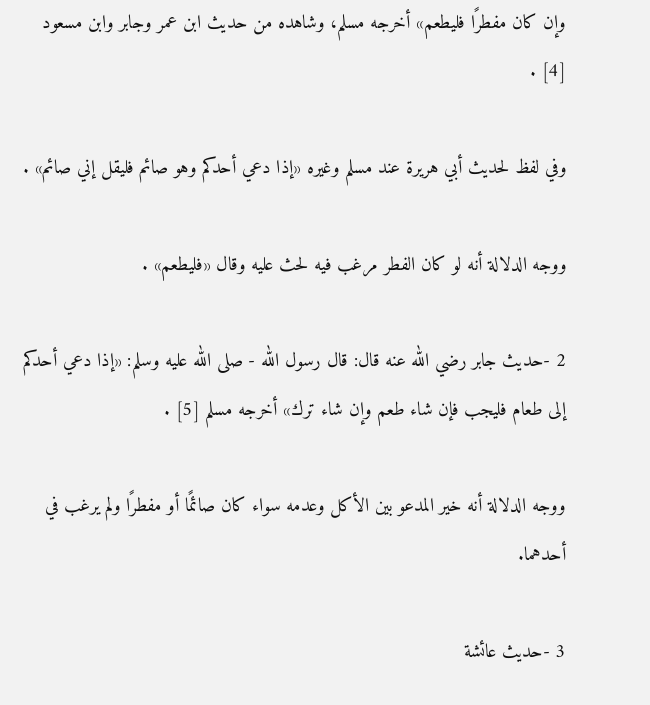وإن كان مفطرًا فليطعم» أخرجه مسلم، وشاهده من حديث ابن عمر وجابر وابن مسعود [4] .

وفي لفظ لحديث أبي هريرة عند مسلم وغيره «إذا دعي أحدكم وهو صائم فليقل إني صائم» .

ووجه الدلالة أنه لو كان الفطر مرغب فيه لحث عليه وقال «فليطعم» .

2 -حديث جابر رضي الله عنه قال: قال رسول الله - صلى الله عليه وسلم: «إذا دعي أحدكم إلى طعام فليجب فإن شاء طعم وإن شاء ترك» أخرجه مسلم [5] .

ووجه الدلالة أنه خير المدعو بين الأكل وعدمه سواء كان صائمًا أو مفطرًا ولم يرغب في أحدهما.

3 -حديث عائشة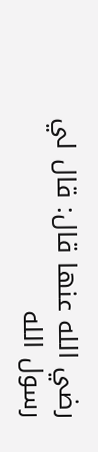رضي الله عنها قال: قال لي رسول الله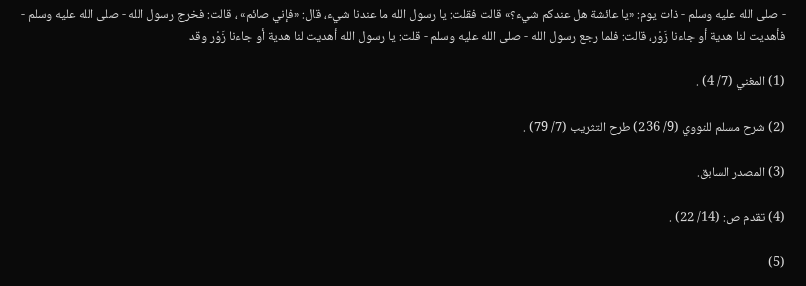- صلى الله عليه وسلم - ذات يوم: «يا عائشة هل عندكم شيء؟» قالت فقلت: يا رسول الله ما عندنا شيء، قال: «فإني صائم» ، قالت: فخرج رسول الله - صلى الله عليه وسلم - فأهديت لنا هدية أو جاءنا زَوْر، قالت: فلما رجع رسول الله - صلى الله عليه وسلم - قلت: يا رسول الله أهديت لنا هدية أو جاءنا زَوْر وقد

(1) المغني (7/ 4) .

(2) شرح مسلم للنووي (9/ 236) طرح التثريب (7/ 79) .

(3) المصدر السابق.

(4) تقدم ص: (14/ 22) .

(5)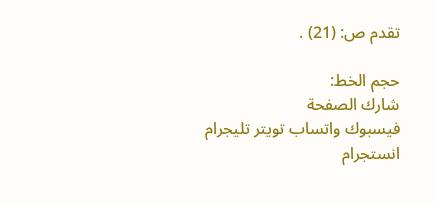تقدم ص: (21) .

حجم الخط:
شارك الصفحة
فيسبوك واتساب تويتر تليجرام انستجرام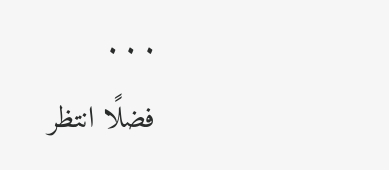. . .
فضلًا انتظر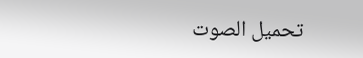تحميل الصوت